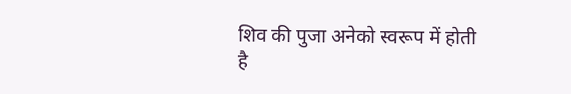शिव की पुजा अनेको स्वरूप में होती है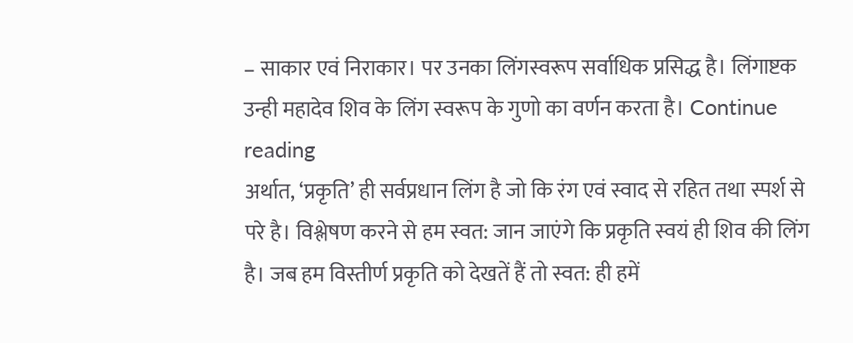– साकार एवं निराकार। पर उनका लिंगस्वरूप सर्वाधिक प्रसिद्ध है। लिंगाष्टक उन्ही महादेव शिव के लिंग स्वरूप के गुणो का वर्णन करता है। Continue reading
अर्थात, ‘प्रकृति’ ही सर्वप्रधान लिंग है जो कि रंग एवं स्वाद से रहित तथा स्पर्श से परे है। विश्लेषण करने से हम स्वत: जान जाएंगे कि प्रकृति स्वयं ही शिव की लिंग है। जब हम विस्तीर्ण प्रकृति को देखतें हैं तो स्वत: ही हमें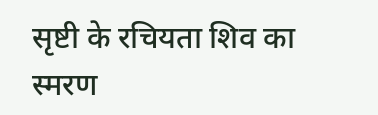सृष्टी के रचियता शिव का स्मरण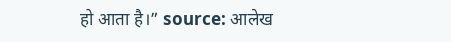हो आता है।” source: आलेख